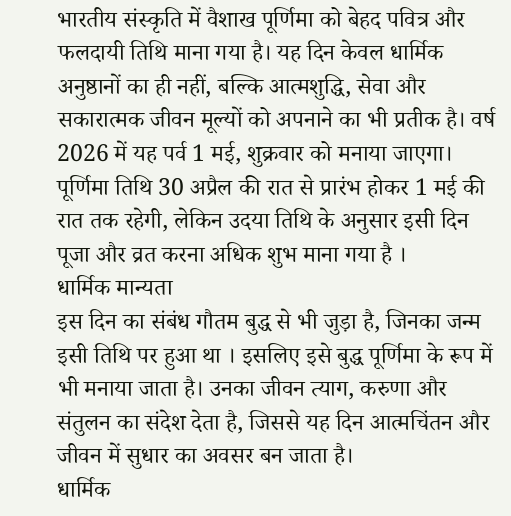भारतीय संस्कृति में वैशाख पूर्णिमा को बेहद पवित्र और फलदायी तिथि माना गया है। यह दिन केवल धार्मिक अनुष्ठानों का ही नहीं, बल्कि आत्मशुद्धि, सेवा और सकारात्मक जीवन मूल्यों को अपनाने का भी प्रतीक है। वर्ष 2026 में यह पर्व 1 मई, शुक्रवार को मनाया जाएगा। पूर्णिमा तिथि 30 अप्रैल की रात से प्रारंभ होकर 1 मई की रात तक रहेगी, लेकिन उदया तिथि के अनुसार इसी दिन पूजा और व्रत करना अधिक शुभ माना गया है ।
धार्मिक मान्यता
इस दिन का संबंध गौतम बुद्ध से भी जुड़ा है, जिनका जन्म इसी तिथि पर हुआ था । इसलिए इसे बुद्ध पूर्णिमा के रूप में भी मनाया जाता है। उनका जीवन त्याग, करुणा और संतुलन का संदेश देता है, जिससे यह दिन आत्मचिंतन और जीवन में सुधार का अवसर बन जाता है।
धार्मिक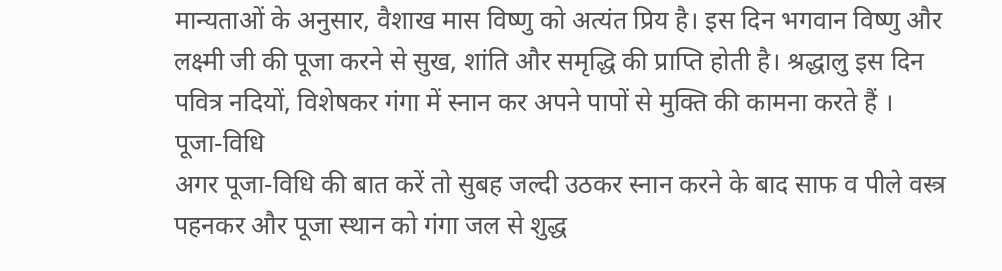मान्यताओं के अनुसार, वैशाख मास विष्णु को अत्यंत प्रिय है। इस दिन भगवान विष्णु और लक्ष्मी जी की पूजा करने से सुख, शांति और समृद्धि की प्राप्ति होती है। श्रद्धालु इस दिन पवित्र नदियों, विशेषकर गंगा में स्नान कर अपने पापों से मुक्ति की कामना करते हैं ।
पूजा-विधि
अगर पूजा-विधि की बात करें तो सुबह जल्दी उठकर स्नान करने के बाद साफ व पीले वस्त्र पहनकर और पूजा स्थान को गंगा जल से शुद्ध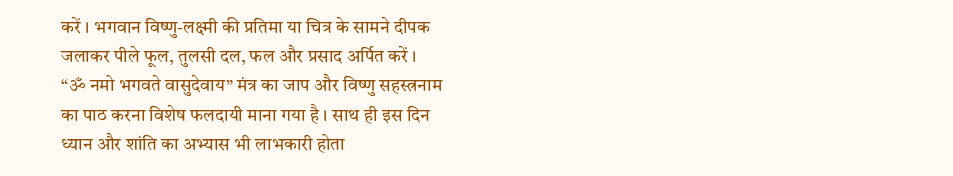करें । भगवान विष्णु-लक्ष्मी की प्रतिमा या चित्र के सामने दीपक जलाकर पीले फूल, तुलसी दल, फल और प्रसाद अर्पित करें । “ॐ नमो भगवते वासुदेवाय” मंत्र का जाप और विष्णु सहस्त्रनाम का पाठ करना विशेष फलदायी माना गया है । साथ ही इस दिन ध्यान और शांति का अभ्यास भी लाभकारी होता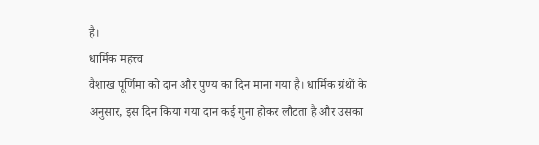है।
धार्मिक महत्त्व
वैशाख पूर्णिमा को दान और पुण्य का दिन माना गया है। धार्मिक ग्रंथों के अनुसार, इस दिन किया गया दान कई गुना होकर लौटता है और उसका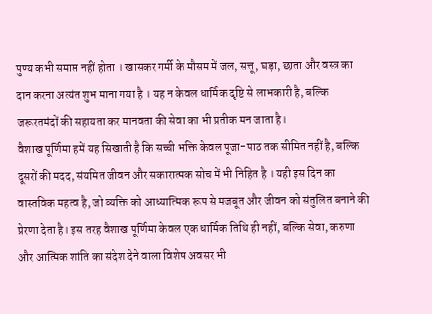पुण्य कभी समाप्त नहीं होता । खासकर गर्मी के मौसम में जल, सत्तू, घड़ा, छाता और वस्त्र का दान करना अत्यंत शुभ माना गया है । यह न केवल धार्मिक दृष्टि से लाभकारी है, बल्कि जरूरतमंदों की सहायता कर मानवता की सेवा का भी प्रतीक मन जाता है।
वैशाख पूर्णिमा हमें यह सिखाती है कि सच्ची भक्ति केवल पूजा-पाठ तक सीमित नहीं है, बल्कि दूसरों की मदद, संयमित जीवन और सकारात्मक सोच में भी निहित है । यही इस दिन का वास्तविक महत्व है, जो व्यक्ति को आध्यात्मिक रूप से मजबूत और जीवन को संतुलित बनाने की प्रेरणा देता है। इस तरह वैशाख पूर्णिमा केवल एक धार्मिक तिथि ही नहीं, बल्कि सेवा, करुणा और आत्मिक शांति का संदेश देने वाला विशेष अवसर भी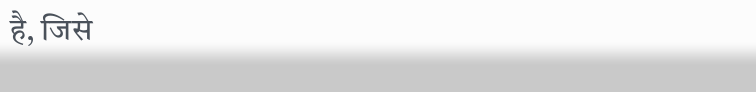है, जिसे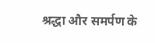श्रद्धा और समर्पण के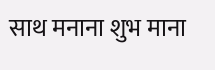साथ मनाना शुभ माना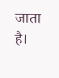जाता है।